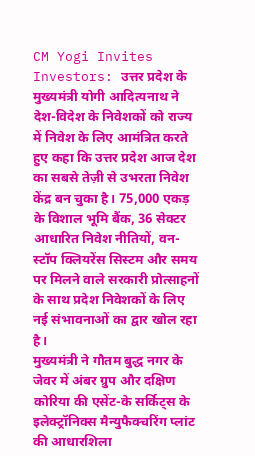CM Yogi Invites Investors: उत्तर प्रदेश के मुख्यमंत्री योगी आदित्यनाथ ने देश-विदेश के निवेशकों को राज्य में निवेश के लिए आमंत्रित करते हुए कहा कि उत्तर प्रदेश आज देश का सबसे तेज़ी से उभरता निवेश केंद्र बन चुका है। 75,000 एकड़ के विशाल भूमि बैंक, 36 सेक्टर आधारित निवेश नीतियों, वन-स्टॉप क्लियरेंस सिस्टम और समय पर मिलने वाले सरकारी प्रोत्साहनों के साथ प्रदेश निवेशकों के लिए नई संभावनाओं का द्वार खोल रहा है।
मुख्यमंत्री ने गौतम बुद्ध नगर के जेवर में अंबर ग्रुप और दक्षिण कोरिया की एसेंट-के सर्किट्स के इलेक्ट्रॉनिक्स मैन्युफैक्चरिंग प्लांट की आधारशिला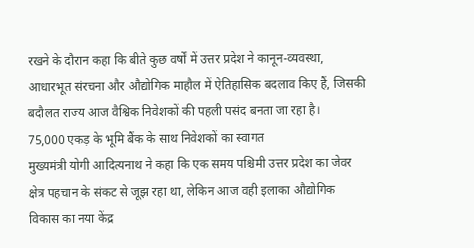रखने के दौरान कहा कि बीते कुछ वर्षों में उत्तर प्रदेश ने कानून-व्यवस्था, आधारभूत संरचना और औद्योगिक माहौल में ऐतिहासिक बदलाव किए हैं, जिसकी बदौलत राज्य आज वैश्विक निवेशकों की पहली पसंद बनता जा रहा है।
75,000 एकड़ के भूमि बैंक के साथ निवेशकों का स्वागत
मुख्यमंत्री योगी आदित्यनाथ ने कहा कि एक समय पश्चिमी उत्तर प्रदेश का जेवर क्षेत्र पहचान के संकट से जूझ रहा था, लेकिन आज वही इलाका औद्योगिक विकास का नया केंद्र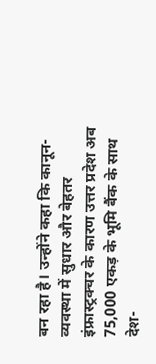बन रहा है। उन्होंने कहा कि कानून-व्यवस्था में सुधार और बेहतर इंफ्रास्ट्रक्चर के कारण उत्तर प्रदेश अब 75,000 एकड़ के भूमि बैंक के साथ देश-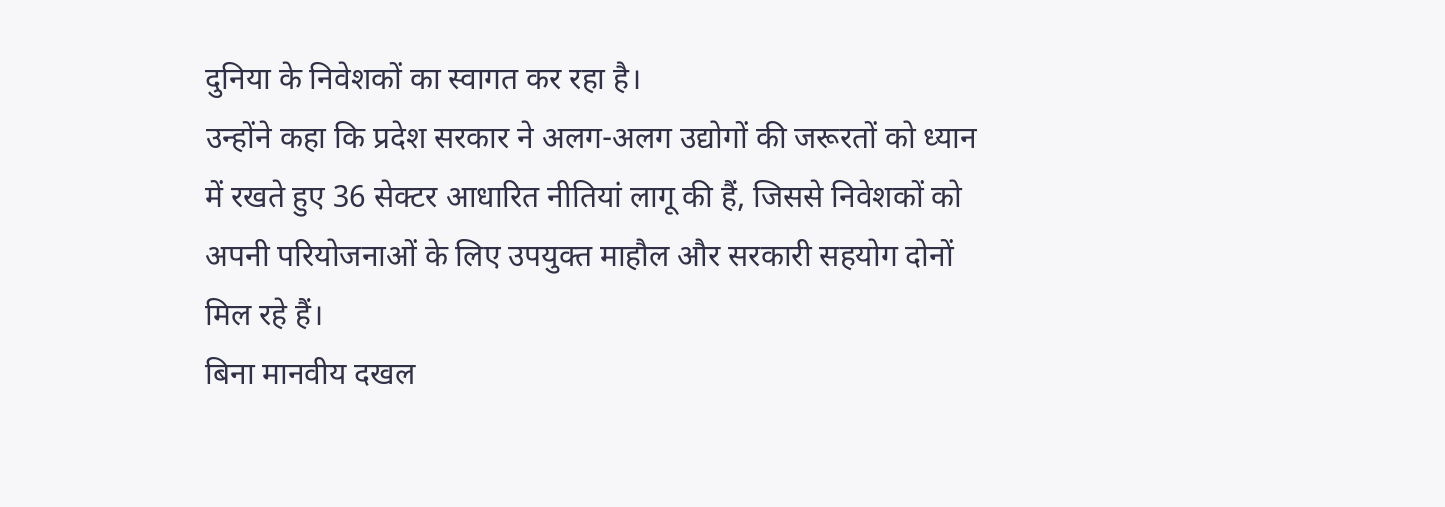दुनिया के निवेशकों का स्वागत कर रहा है।
उन्होंने कहा कि प्रदेश सरकार ने अलग-अलग उद्योगों की जरूरतों को ध्यान में रखते हुए 36 सेक्टर आधारित नीतियां लागू की हैं, जिससे निवेशकों को अपनी परियोजनाओं के लिए उपयुक्त माहौल और सरकारी सहयोग दोनों मिल रहे हैं।
बिना मानवीय दखल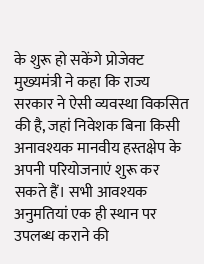के शुरू हो सकेंगे प्रोजेक्ट
मुख्यमंत्री ने कहा कि राज्य सरकार ने ऐसी व्यवस्था विकसित की है, जहां निवेशक बिना किसी अनावश्यक मानवीय हस्तक्षेप के अपनी परियोजनाएं शुरू कर सकते हैं। सभी आवश्यक अनुमतियां एक ही स्थान पर उपलब्ध कराने की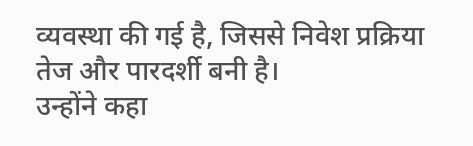व्यवस्था की गई है, जिससे निवेश प्रक्रिया तेज और पारदर्शी बनी है।
उन्होंने कहा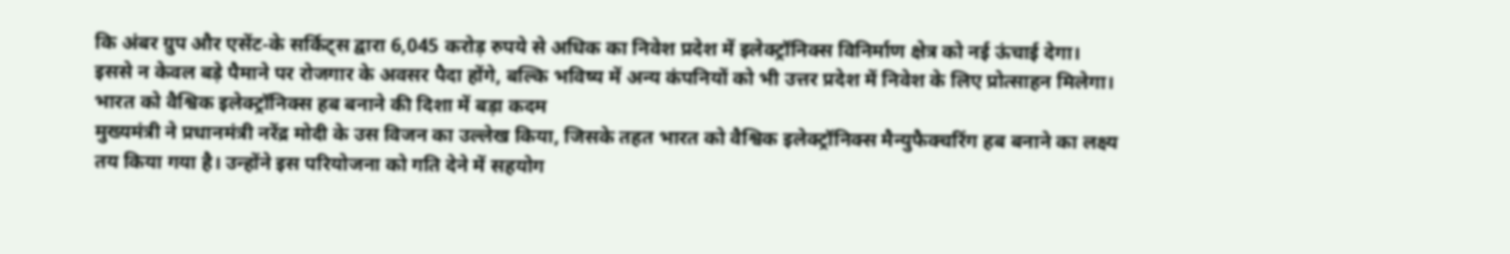कि अंबर ग्रुप और एसेंट-के सर्किट्स द्वारा 6,045 करोड़ रुपये से अधिक का निवेश प्रदेश में इलेक्ट्रॉनिक्स विनिर्माण क्षेत्र को नई ऊंचाई देगा। इससे न केवल बड़े पैमाने पर रोजगार के अवसर पैदा होंगे, बल्कि भविष्य में अन्य कंपनियों को भी उत्तर प्रदेश में निवेश के लिए प्रोत्साहन मिलेगा।
भारत को वैश्विक इलेक्ट्रॉनिक्स हब बनाने की दिशा में बड़ा कदम
मुख्यमंत्री ने प्रधानमंत्री नरेंद्र मोदी के उस विजन का उल्लेख किया, जिसके तहत भारत को वैश्विक इलेक्ट्रॉनिक्स मैन्युफैक्चरिंग हब बनाने का लक्ष्य तय किया गया है। उन्होंने इस परियोजना को गति देने में सहयोग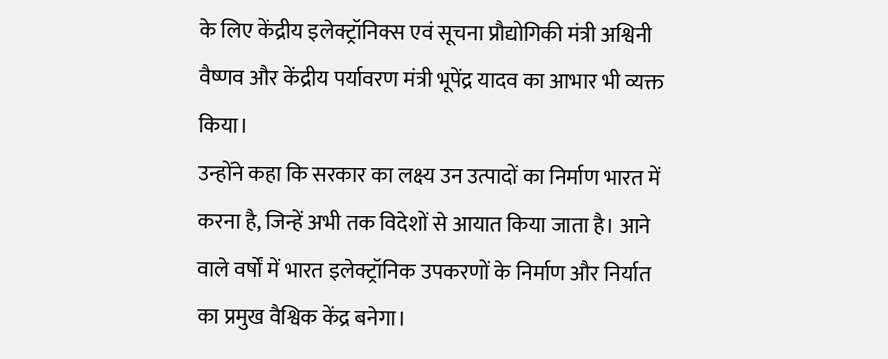के लिए केंद्रीय इलेक्ट्रॉनिक्स एवं सूचना प्रौद्योगिकी मंत्री अश्विनी वैष्णव और केंद्रीय पर्यावरण मंत्री भूपेंद्र यादव का आभार भी व्यक्त किया।
उन्होंने कहा कि सरकार का लक्ष्य उन उत्पादों का निर्माण भारत में करना है, जिन्हें अभी तक विदेशों से आयात किया जाता है। आने वाले वर्षों में भारत इलेक्ट्रॉनिक उपकरणों के निर्माण और निर्यात का प्रमुख वैश्विक केंद्र बनेगा।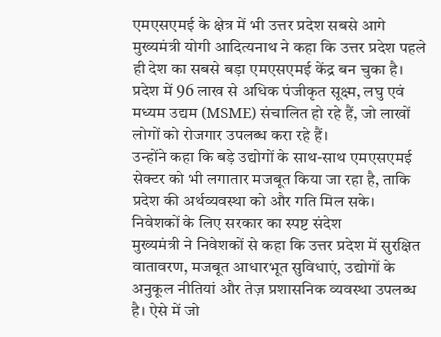एमएसएमई के क्षेत्र में भी उत्तर प्रदेश सबसे आगे
मुख्यमंत्री योगी आदित्यनाथ ने कहा कि उत्तर प्रदेश पहले ही देश का सबसे बड़ा एमएसएमई केंद्र बन चुका है। प्रदेश में 96 लाख से अधिक पंजीकृत सूक्ष्म, लघु एवं मध्यम उद्यम (MSME) संचालित हो रहे हैं, जो लाखों लोगों को रोजगार उपलब्ध करा रहे हैं।
उन्होंने कहा कि बड़े उद्योगों के साथ-साथ एमएसएमई सेक्टर को भी लगातार मजबूत किया जा रहा है, ताकि प्रदेश की अर्थव्यवस्था को और गति मिल सके।
निवेशकों के लिए सरकार का स्पष्ट संदेश
मुख्यमंत्री ने निवेशकों से कहा कि उत्तर प्रदेश में सुरक्षित वातावरण, मजबूत आधारभूत सुविधाएं, उद्योगों के अनुकूल नीतियां और तेज़ प्रशासनिक व्यवस्था उपलब्ध है। ऐसे में जो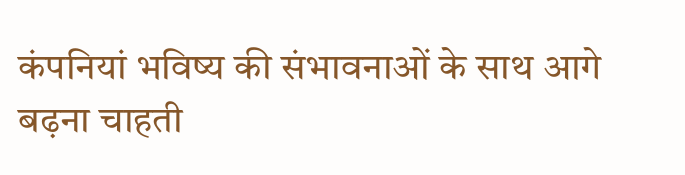कंपनियां भविष्य की संभावनाओं के साथ आगे बढ़ना चाहती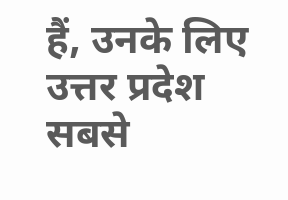हैं, उनके लिए उत्तर प्रदेश सबसे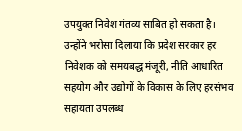उपयुक्त निवेश गंतव्य साबित हो सकता है।
उन्होंने भरोसा दिलाया कि प्रदेश सरकार हर निवेशक को समयबद्ध मंजूरी, नीति आधारित सहयोग और उद्योगों के विकास के लिए हरसंभव सहायता उपलब्ध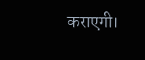कराएगी।